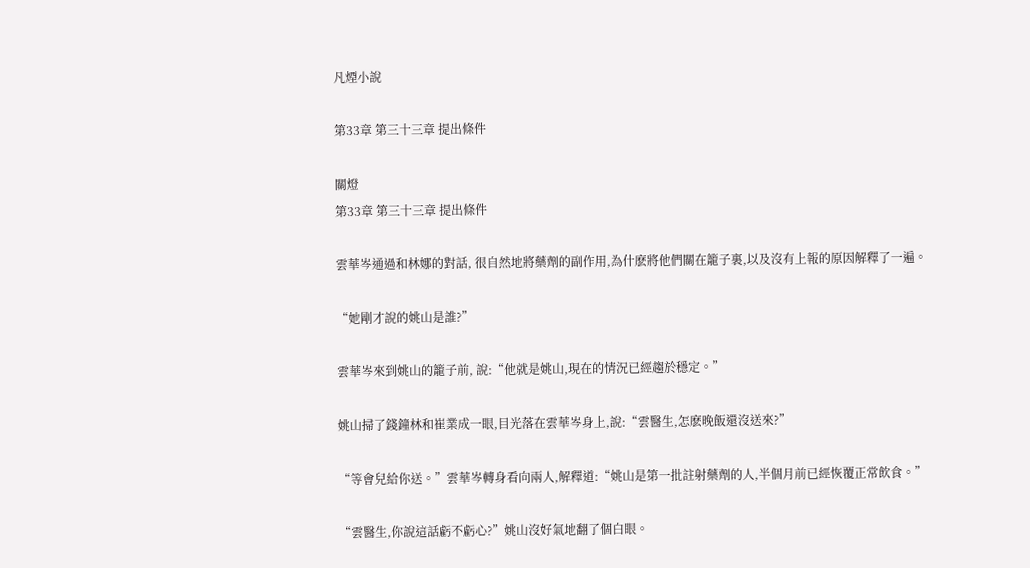凡煙小說

第33章 第三十三章 提出條件

關燈
第33章 第三十三章 提出條件

雲華岑通過和林娜的對話, 很自然地將藥劑的副作用,為什麽將他們關在籠子裏,以及沒有上報的原因解釋了一遍。

“她剛才說的姚山是誰?”

雲華岑來到姚山的籠子前, 說:“他就是姚山,現在的情況已經趨於穩定。”

姚山掃了錢鐘林和崔業成一眼,目光落在雲華岑身上,說:“雲醫生,怎麽晚飯還沒送來?”

“等會兒給你送。”雲華岑轉身看向兩人,解釋道:“姚山是第一批註射藥劑的人,半個月前已經恢覆正常飲食。”

“雲醫生,你說這話虧不虧心?”姚山沒好氣地翻了個白眼。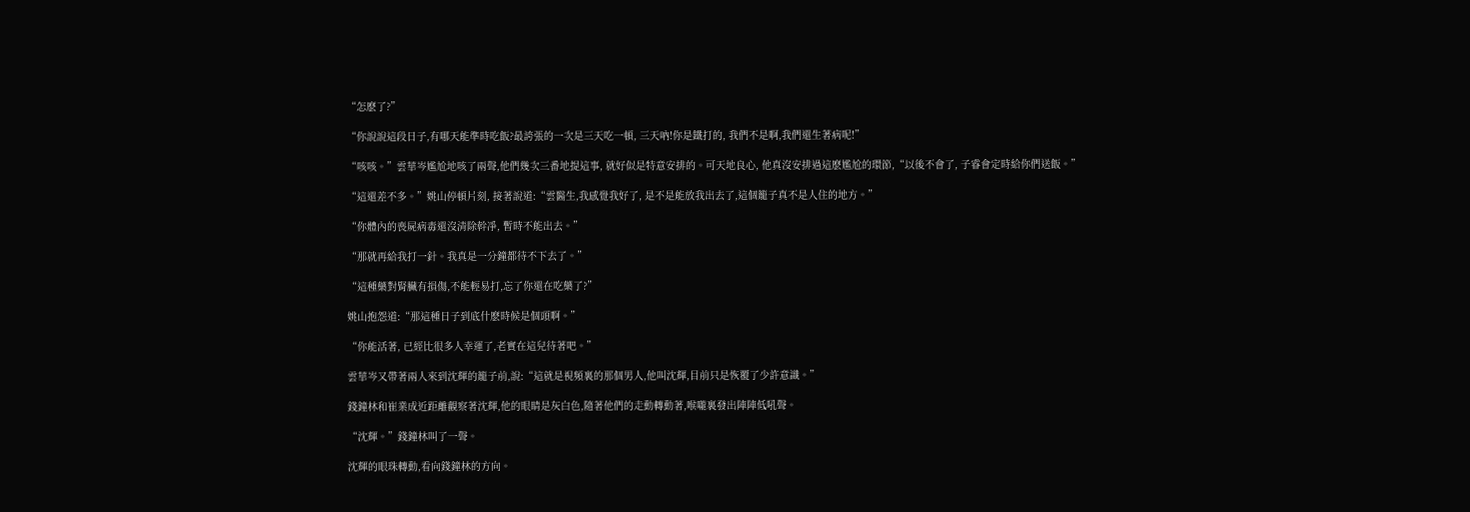“怎麽了?”

“你說說這段日子,有哪天能準時吃飯?最誇張的一次是三天吃一頓, 三天吶!你是鐵打的, 我們不是啊,我們還生著病呢!”

“咳咳。”雲華岑尷尬地咳了兩聲,他們幾次三番地提這事, 就好似是特意安排的。可天地良心, 他真沒安排過這麽尷尬的環節,“以後不會了, 子睿會定時給你們送飯。”

“這還差不多。”姚山停頓片刻, 接著說道:“雲醫生,我感覺我好了, 是不是能放我出去了,這個籠子真不是人住的地方。”

“你體內的喪屍病毒還沒清除幹凈, 暫時不能出去。”

“那就再給我打一針。我真是一分鐘都待不下去了。”

“這種藥對腎臟有損傷,不能輕易打,忘了你還在吃藥了?”

姚山抱怨道:“那這種日子到底什麽時候是個頭啊。”

“你能活著, 已經比很多人幸運了,老實在這兒待著吧。”

雲華岑又帶著兩人來到沈輝的籠子前,說:“這就是視頻裏的那個男人,他叫沈輝,目前只是恢覆了少許意識。”

錢鐘林和崔業成近距離觀察著沈輝,他的眼睛是灰白色,隨著他們的走動轉動著,喉嚨裏發出陣陣低吼聲。

“沈輝。”錢鐘林叫了一聲。

沈輝的眼珠轉動,看向錢鐘林的方向。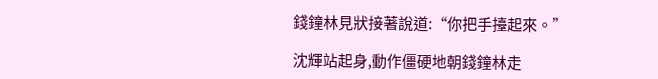錢鐘林見狀接著說道:“你把手擡起來。”

沈輝站起身,動作僵硬地朝錢鐘林走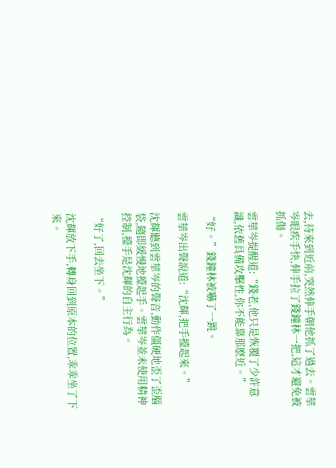去,待來到近前,突然伸手朝他抓了過去。雲華岑眼疾手快,伸手拉了錢鐘林一把,這才避免被抓傷。

雲華岑提醒道:“錢老,他只是恢覆了少許意識,依舊具備攻擊性,你不能靠那麽近。”

“好。”錢鐘林被嚇了一跳。

雲華岑出聲說道:“沈輝,把手擡起來。”

沈輝聽到雲華岑的聲音,動作僵硬地歪了歪腦袋,隨即緩慢地擡起手。雲華岑並未使用精神控制,擡手是沈輝的自主行為。

“好了,回去坐下。”

沈輝放下手,轉身回到原本的位置,乖乖坐了下來。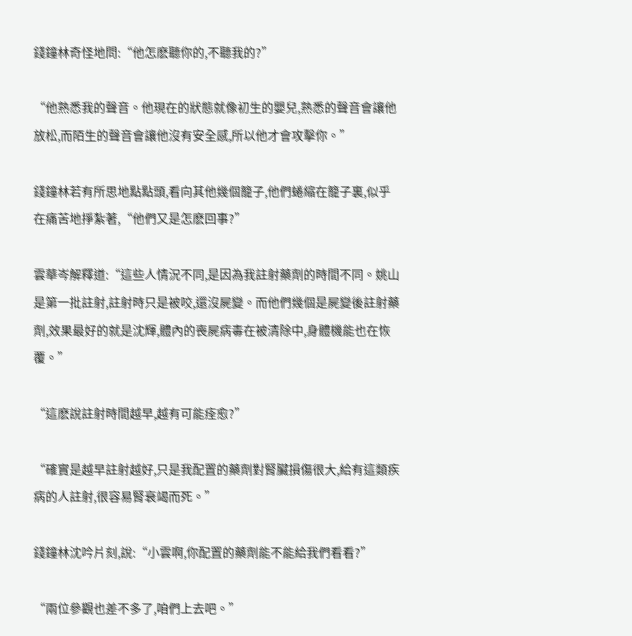錢鐘林奇怪地問:“他怎麽聽你的,不聽我的?”

“他熟悉我的聲音。他現在的狀態就像初生的嬰兒,熟悉的聲音會讓他放松,而陌生的聲音會讓他沒有安全感,所以他才會攻擊你。”

錢鐘林若有所思地點點頭,看向其他幾個籠子,他們蜷縮在籠子裏,似乎在痛苦地掙紮著,“他們又是怎麽回事?”

雲華岑解釋道:“這些人情況不同,是因為我註射藥劑的時間不同。姚山是第一批註射,註射時只是被咬,還沒屍變。而他們幾個是屍變後註射藥劑,效果最好的就是沈輝,體內的喪屍病毒在被清除中,身體機能也在恢覆。”

“這麽說註射時間越早,越有可能痊愈?”

“確實是越早註射越好,只是我配置的藥劑對腎臟損傷很大,給有這類疾病的人註射,很容易腎衰竭而死。”

錢鐘林沈吟片刻,說:“小雲啊,你配置的藥劑能不能給我們看看?”

“兩位參觀也差不多了,咱們上去吧。”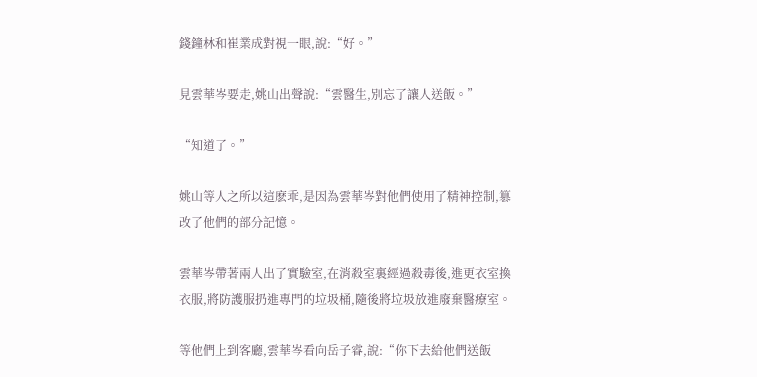錢鐘林和崔業成對視一眼,說:“好。”

見雲華岑要走,姚山出聲說:“雲醫生,別忘了讓人送飯。”

“知道了。”

姚山等人之所以這麽乖,是因為雲華岑對他們使用了精神控制,篡改了他們的部分記憶。

雲華岑帶著兩人出了實驗室,在消殺室裏經過殺毒後,進更衣室換衣服,將防護服扔進專門的垃圾桶,隨後將垃圾放進廢棄醫療室。

等他們上到客廳,雲華岑看向岳子睿,說:“你下去給他們送飯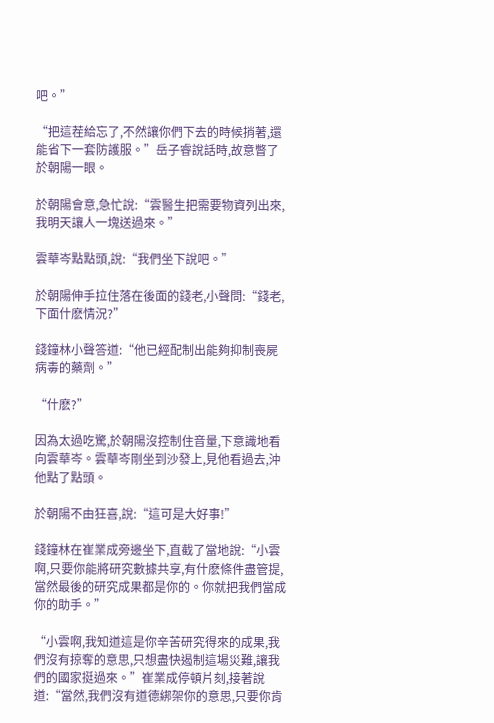吧。”

“把這茬給忘了,不然讓你們下去的時候捎著,還能省下一套防護服。”岳子睿說話時,故意瞥了於朝陽一眼。

於朝陽會意,急忙說:“雲醫生把需要物資列出來,我明天讓人一塊送過來。”

雲華岑點點頭,說:“我們坐下說吧。”

於朝陽伸手拉住落在後面的錢老,小聲問:“錢老,下面什麽情況?”

錢鐘林小聲答道:“他已經配制出能夠抑制喪屍病毒的藥劑。”

“什麽?”

因為太過吃驚,於朝陽沒控制住音量,下意識地看向雲華岑。雲華岑剛坐到沙發上,見他看過去,沖他點了點頭。

於朝陽不由狂喜,說:“這可是大好事!”

錢鐘林在崔業成旁邊坐下,直截了當地說:“小雲啊,只要你能將研究數據共享,有什麽條件盡管提,當然最後的研究成果都是你的。你就把我們當成你的助手。”

“小雲啊,我知道這是你辛苦研究得來的成果,我們沒有掠奪的意思,只想盡快遏制這場災難,讓我們的國家挺過來。”崔業成停頓片刻,接著說道:“當然,我們沒有道德綁架你的意思,只要你肯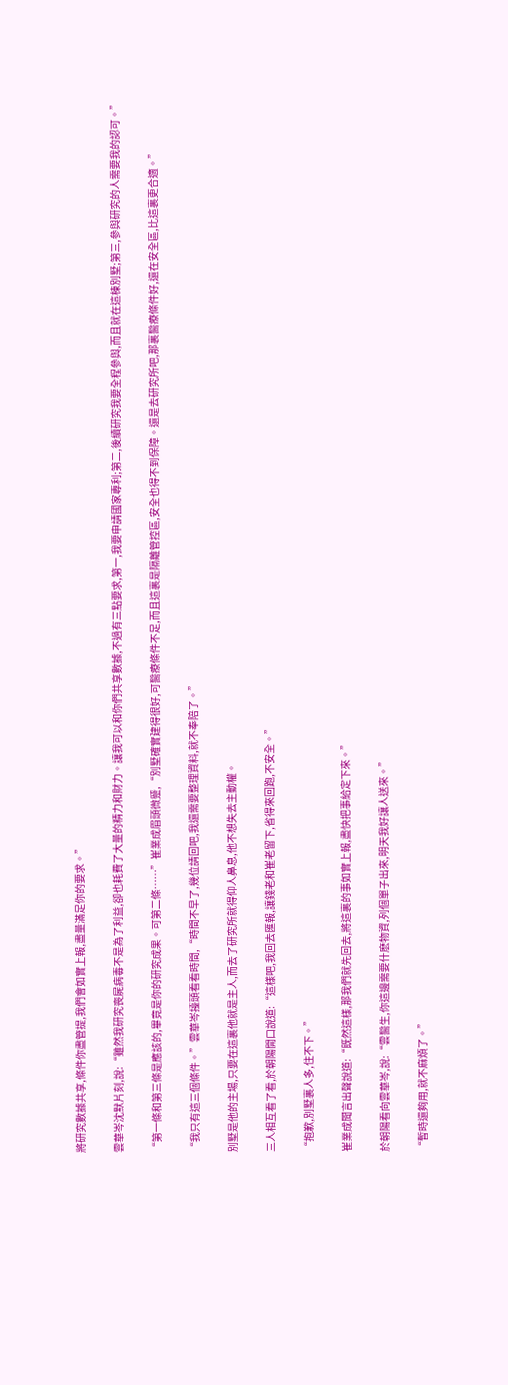將研究數據共享,條件你盡管提,我們會如實上報,盡量滿足你的要求。”

雲華岑沈默片刻,說:“雖然我研究喪屍病毒不是為了利益,卻也耗費了大量的精力和財力。讓我可以和你們共享數據,不過有三點要求,第一,我要申請國家專利;第二,後續研究我要全程參與,而且就在這棟別墅;第三,參與研究的人需要我的認可。”

“第一條和第三條是應該的,畢竟是你的研究成果。可第二條……”崔業成眉頭微蹙,“別墅確實建得很好,可醫療條件不足,而且這裏是隔離管控區,安全也得不到保障。還是去研究所吧,那裏醫療條件好,還在安全區,比這裏更合適。”

“我只有這三個條件。”雲華岑擡頭看看時間,“時間不早了,幾位請回吧,我還需要整理資料,就不奉陪了。”

別墅是他的主場,只要在這裏他就是主人,而去了研究所就得仰人鼻息,他不想失去主動權。

三人相互看了看,於朝陽開口說道:“這樣吧,我回去匯報,讓錢老和崔老留下,省得來回跑,不安全。”

“抱歉,別墅裏人多,住不下。”

崔業成聞言出聲說道:“既然這樣,那我們就先回去,將這裏的事如實上報,盡快把事給定下來。”

於朝陽看向雲華岑,說:“雲醫生,你這邊需要什麽物資,列個單子出來,明天我好讓人送來。”

“暫時還夠用,就不麻煩了。”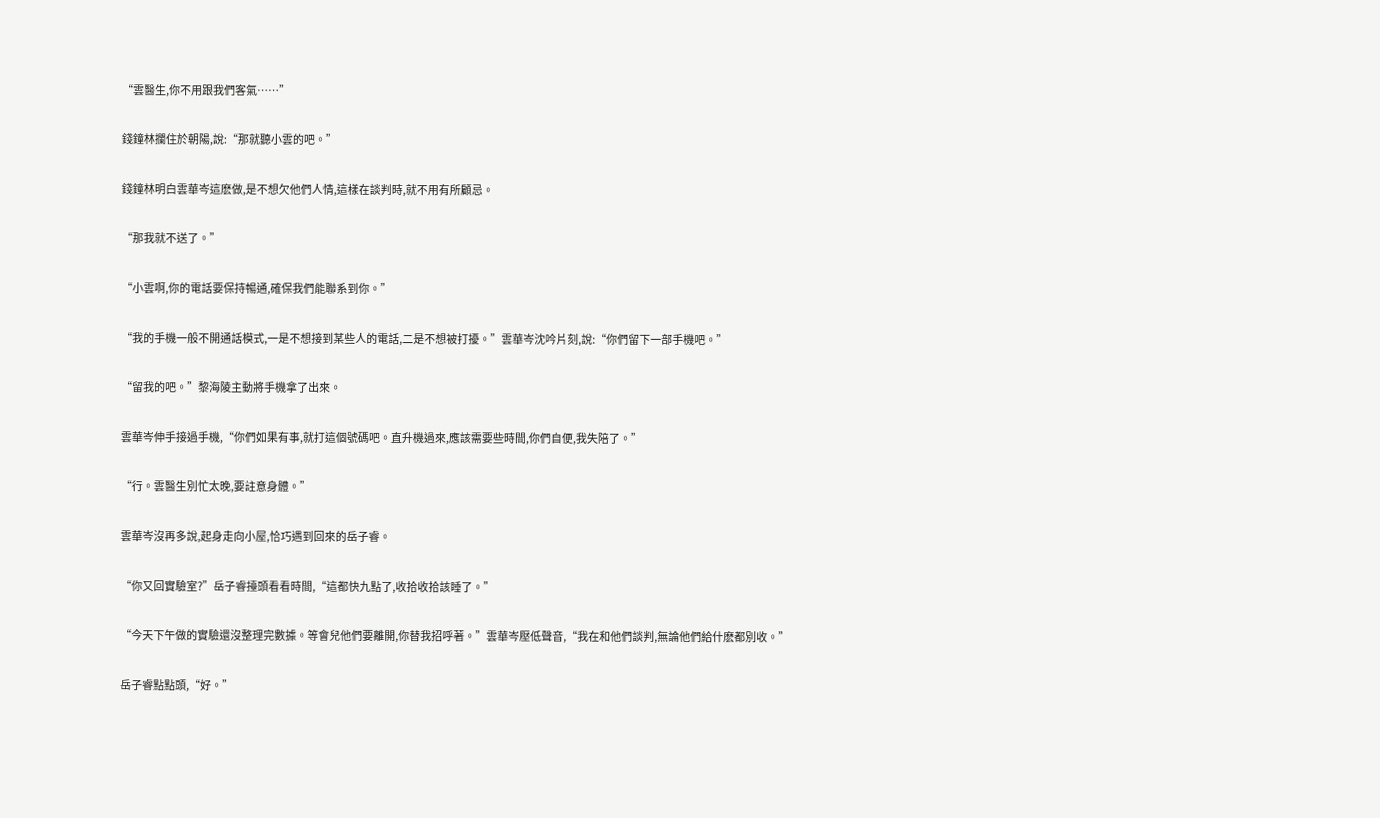“雲醫生,你不用跟我們客氣……”

錢鐘林攔住於朝陽,說:“那就聽小雲的吧。”

錢鐘林明白雲華岑這麽做,是不想欠他們人情,這樣在談判時,就不用有所顧忌。

“那我就不送了。”

“小雲啊,你的電話要保持暢通,確保我們能聯系到你。”

“我的手機一般不開通話模式,一是不想接到某些人的電話,二是不想被打擾。”雲華岑沈吟片刻,說:“你們留下一部手機吧。”

“留我的吧。”黎海陵主動將手機拿了出來。

雲華岑伸手接過手機,“你們如果有事,就打這個號碼吧。直升機過來,應該需要些時間,你們自便,我失陪了。”

“行。雲醫生別忙太晚,要註意身體。”

雲華岑沒再多說,起身走向小屋,恰巧遇到回來的岳子睿。

“你又回實驗室?”岳子睿擡頭看看時間,“這都快九點了,收拾收拾該睡了。”

“今天下午做的實驗還沒整理完數據。等會兒他們要離開,你替我招呼著。”雲華岑壓低聲音,“我在和他們談判,無論他們給什麽都別收。”

岳子睿點點頭,“好。”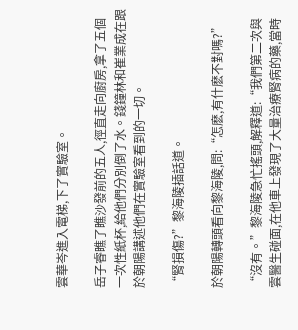雲華岑進入電梯,下了實驗室。

岳子睿瞧了瞧沙發前的五人,徑直走向廚房,拿了五個一次性紙杯,給他們分別倒了水。錢鐘林和崔業成在跟於朝陽講述他們在實驗室看到的一切。

“腎損傷?”黎海陵插話道。

於朝陽轉頭看向黎海陵,問:“怎麽,有什麽不對嗎?”

“沒有。”黎海陵急忙搖頭,解釋道:“我們第二次與雲醫生碰面,在他車上發現了大量治療腎病的藥,當時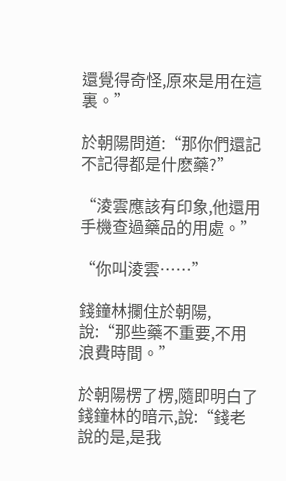還覺得奇怪,原來是用在這裏。”

於朝陽問道:“那你們還記不記得都是什麽藥?”

“淩雲應該有印象,他還用手機查過藥品的用處。”

“你叫淩雲……”

錢鐘林攔住於朝陽,說:“那些藥不重要,不用浪費時間。”

於朝陽楞了楞,隨即明白了錢鐘林的暗示,說:“錢老說的是,是我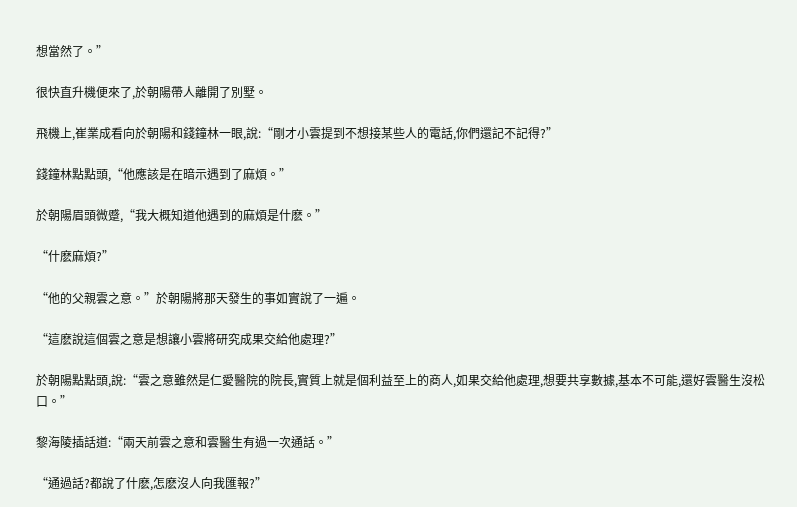想當然了。”

很快直升機便來了,於朝陽帶人離開了別墅。

飛機上,崔業成看向於朝陽和錢鐘林一眼,說:“剛才小雲提到不想接某些人的電話,你們還記不記得?”

錢鐘林點點頭,“他應該是在暗示遇到了麻煩。”

於朝陽眉頭微蹙,“我大概知道他遇到的麻煩是什麽。”

“什麽麻煩?”

“他的父親雲之意。”於朝陽將那天發生的事如實說了一遍。

“這麽說這個雲之意是想讓小雲將研究成果交給他處理?”

於朝陽點點頭,說:“雲之意雖然是仁愛醫院的院長,實質上就是個利益至上的商人,如果交給他處理,想要共享數據,基本不可能,還好雲醫生沒松口。”

黎海陵插話道:“兩天前雲之意和雲醫生有過一次通話。”

“通過話?都說了什麽,怎麽沒人向我匯報?”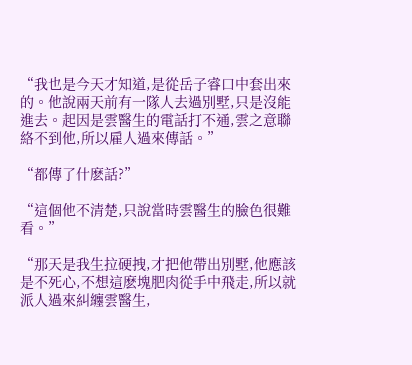“我也是今天才知道,是從岳子睿口中套出來的。他說兩天前有一隊人去過別墅,只是沒能進去。起因是雲醫生的電話打不通,雲之意聯絡不到他,所以雇人過來傳話。”

“都傳了什麽話?”

“這個他不清楚,只說當時雲醫生的臉色很難看。”

“那天是我生拉硬拽,才把他帶出別墅,他應該是不死心,不想這麽塊肥肉從手中飛走,所以就派人過來糾纏雲醫生,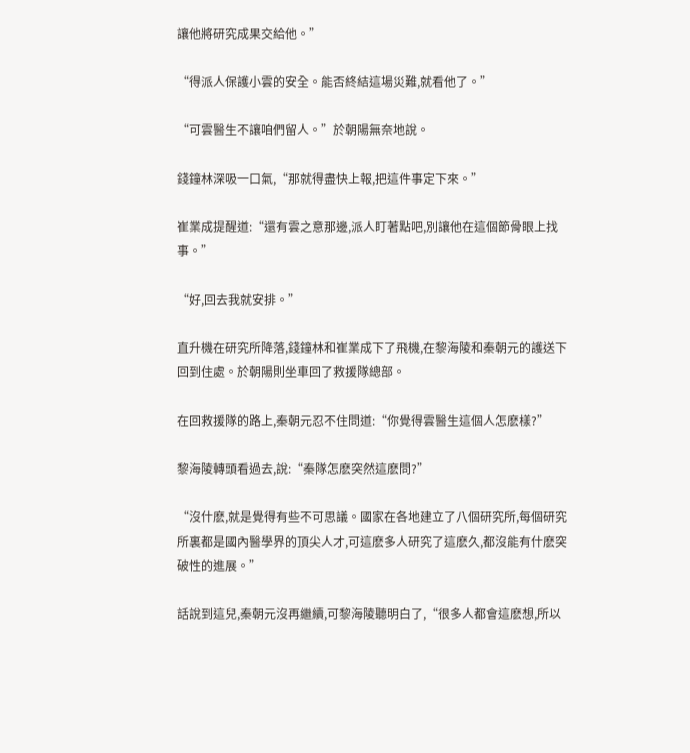讓他將研究成果交給他。”

“得派人保護小雲的安全。能否終結這場災難,就看他了。”

“可雲醫生不讓咱們留人。”於朝陽無奈地說。

錢鐘林深吸一口氣,“那就得盡快上報,把這件事定下來。”

崔業成提醒道:“還有雲之意那邊,派人盯著點吧,別讓他在這個節骨眼上找事。”

“好,回去我就安排。”

直升機在研究所降落,錢鐘林和崔業成下了飛機,在黎海陵和秦朝元的護送下回到住處。於朝陽則坐車回了救援隊總部。

在回救援隊的路上,秦朝元忍不住問道:“你覺得雲醫生這個人怎麽樣?”

黎海陵轉頭看過去,說:“秦隊怎麽突然這麽問?”

“沒什麽,就是覺得有些不可思議。國家在各地建立了八個研究所,每個研究所裏都是國內醫學界的頂尖人才,可這麽多人研究了這麽久,都沒能有什麽突破性的進展。”

話說到這兒,秦朝元沒再繼續,可黎海陵聽明白了,“很多人都會這麽想,所以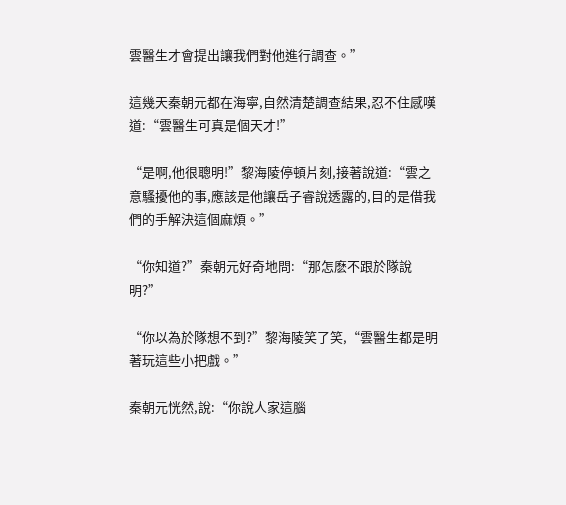雲醫生才會提出讓我們對他進行調查。”

這幾天秦朝元都在海寧,自然清楚調查結果,忍不住感嘆道:“雲醫生可真是個天才!”

“是啊,他很聰明!”黎海陵停頓片刻,接著說道:“雲之意騷擾他的事,應該是他讓岳子睿說透露的,目的是借我們的手解決這個麻煩。”

“你知道?”秦朝元好奇地問:“那怎麽不跟於隊說明?”

“你以為於隊想不到?”黎海陵笑了笑,“雲醫生都是明著玩這些小把戲。”

秦朝元恍然,說:“你說人家這腦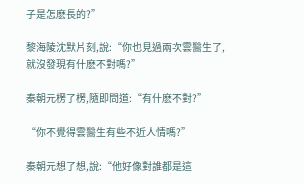子是怎麽長的?”

黎海陵沈默片刻,說:“你也見過兩次雲醫生了,就沒發現有什麽不對嗎?”

秦朝元楞了楞,隨即問道:“有什麽不對?”

“你不覺得雲醫生有些不近人情嗎?”

秦朝元想了想,說:“他好像對誰都是這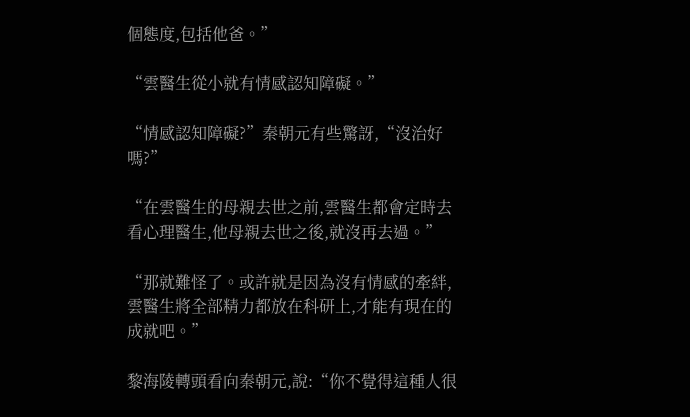個態度,包括他爸。”

“雲醫生從小就有情感認知障礙。”

“情感認知障礙?”秦朝元有些驚訝,“沒治好嗎?”

“在雲醫生的母親去世之前,雲醫生都會定時去看心理醫生,他母親去世之後,就沒再去過。”

“那就難怪了。或許就是因為沒有情感的牽絆,雲醫生將全部精力都放在科研上,才能有現在的成就吧。”

黎海陵轉頭看向秦朝元,說:“你不覺得這種人很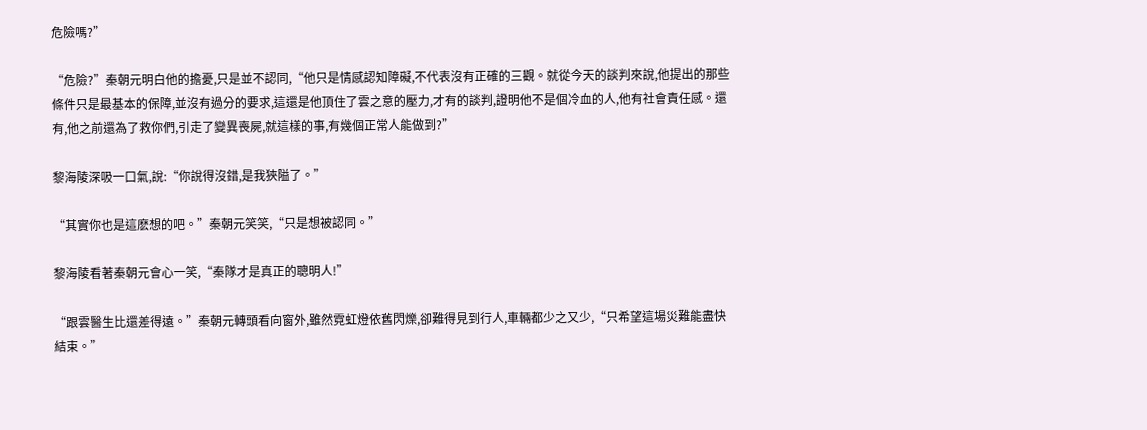危險嗎?”

“危險?”秦朝元明白他的擔憂,只是並不認同,“他只是情感認知障礙,不代表沒有正確的三觀。就從今天的談判來說,他提出的那些條件只是最基本的保障,並沒有過分的要求,這還是他頂住了雲之意的壓力,才有的談判,證明他不是個冷血的人,他有社會責任感。還有,他之前還為了救你們,引走了變異喪屍,就這樣的事,有幾個正常人能做到?”

黎海陵深吸一口氣,說:“你說得沒錯,是我狹隘了。”

“其實你也是這麽想的吧。”秦朝元笑笑,“只是想被認同。”

黎海陵看著秦朝元會心一笑,“秦隊才是真正的聰明人!”

“跟雲醫生比還差得遠。”秦朝元轉頭看向窗外,雖然霓虹燈依舊閃爍,卻難得見到行人,車輛都少之又少,“只希望這場災難能盡快結束。”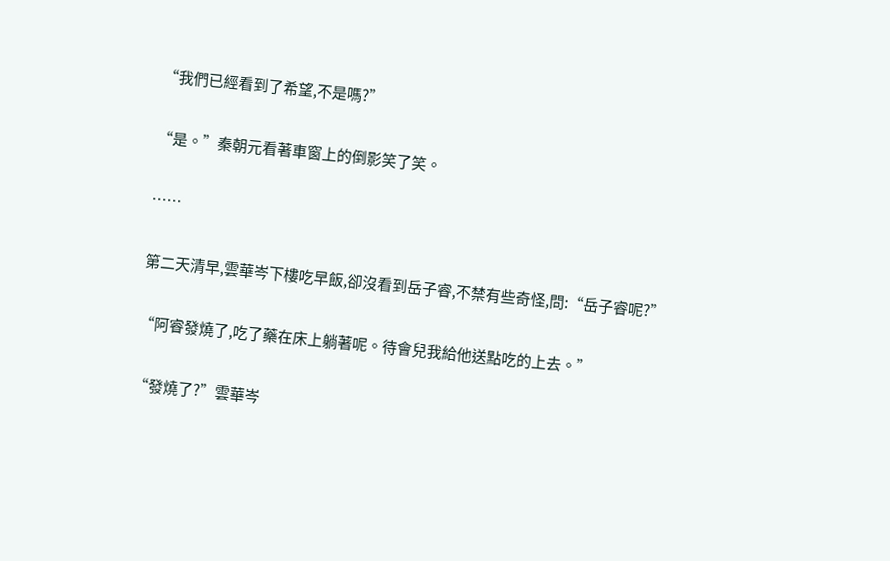“我們已經看到了希望,不是嗎?”

“是。”秦朝元看著車窗上的倒影笑了笑。

……

第二天清早,雲華岑下樓吃早飯,卻沒看到岳子睿,不禁有些奇怪,問:“岳子睿呢?”

“阿睿發燒了,吃了藥在床上躺著呢。待會兒我給他送點吃的上去。”

“發燒了?”雲華岑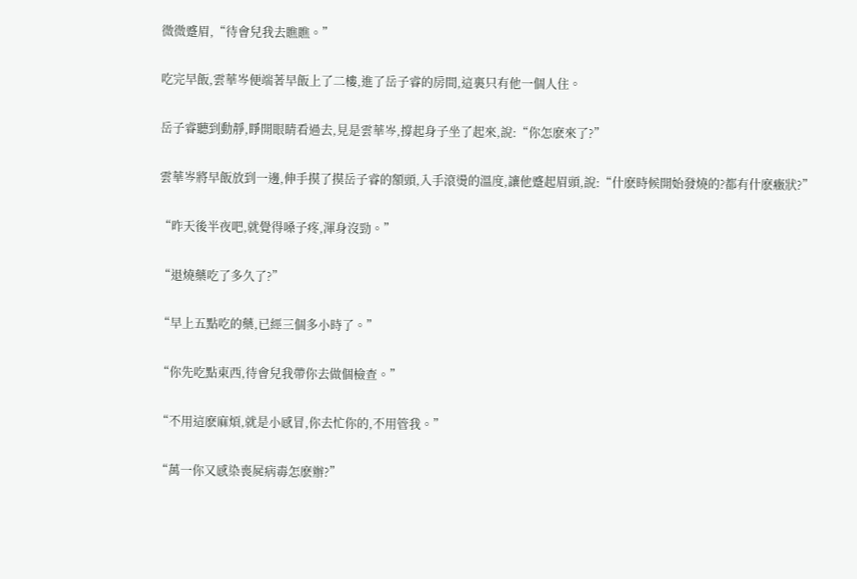微微蹙眉,“待會兒我去瞧瞧。”

吃完早飯,雲華岑便端著早飯上了二樓,進了岳子睿的房間,這裏只有他一個人住。

岳子睿聽到動靜,睜開眼睛看過去,見是雲華岑,撐起身子坐了起來,說:“你怎麽來了?”

雲華岑將早飯放到一邊,伸手摸了摸岳子睿的額頭,入手滾燙的溫度,讓他蹙起眉頭,說:“什麽時候開始發燒的?都有什麽癥狀?”

“昨天後半夜吧,就覺得嗓子疼,渾身沒勁。”

“退燒藥吃了多久了?”

“早上五點吃的藥,已經三個多小時了。”

“你先吃點東西,待會兒我帶你去做個檢查。”

“不用這麽麻煩,就是小感冒,你去忙你的,不用管我。”

“萬一你又感染喪屍病毒怎麽辦?”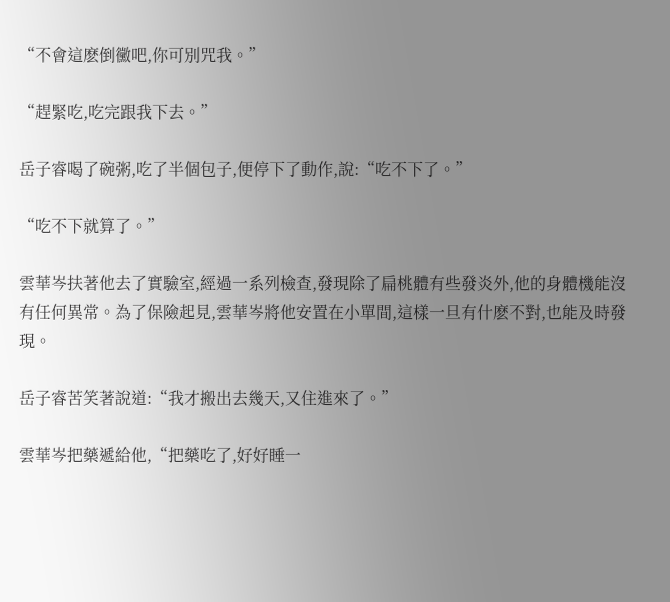“不會這麽倒黴吧,你可別咒我。”

“趕緊吃,吃完跟我下去。”

岳子睿喝了碗粥,吃了半個包子,便停下了動作,說:“吃不下了。”

“吃不下就算了。”

雲華岑扶著他去了實驗室,經過一系列檢查,發現除了扁桃體有些發炎外,他的身體機能沒有任何異常。為了保險起見,雲華岑將他安置在小單間,這樣一旦有什麽不對,也能及時發現。

岳子睿苦笑著說道:“我才搬出去幾天,又住進來了。”

雲華岑把藥遞給他,“把藥吃了,好好睡一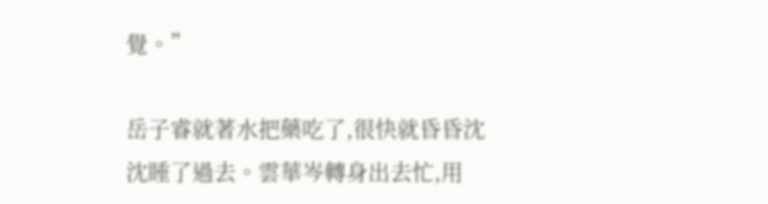覺。”

岳子睿就著水把藥吃了,很快就昏昏沈沈睡了過去。雲華岑轉身出去忙,用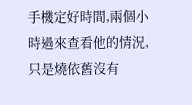手機定好時間,兩個小時過來查看他的情況,只是燒依舊沒有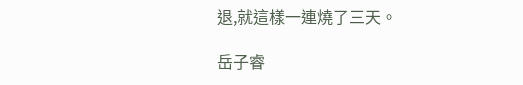退,就這樣一連燒了三天。

岳子睿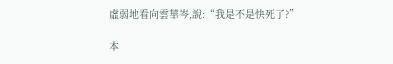虛弱地看向雲華岑,說:“我是不是快死了?”

本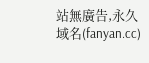站無廣告,永久域名(fanyan.cc)